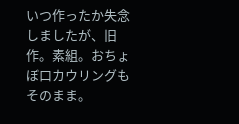いつ作ったか失念しましたが、旧作。素組。おちょぼ口カウリングもそのまま。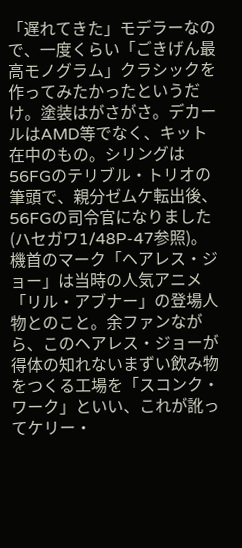「遅れてきた」モデラーなので、一度くらい「ごきげん最高モノグラム」クラシックを作ってみたかったというだけ。塗装はがさがさ。デカールはAMD等でなく、キット在中のもの。シリングは56FGのテリブル・トリオの筆頭で、親分ゼムケ転出後、56FGの司令官になりました(ハセガワ1/48P-47参照)。機首のマーク「ヘアレス・ジョー」は当時の人気アニメ「リル・アブナー」の登場人物とのこと。余ファンながら、このヘアレス・ジョーが得体の知れないまずい飲み物をつくる工場を「スコンク・ワーク」といい、これが訛ってケリー・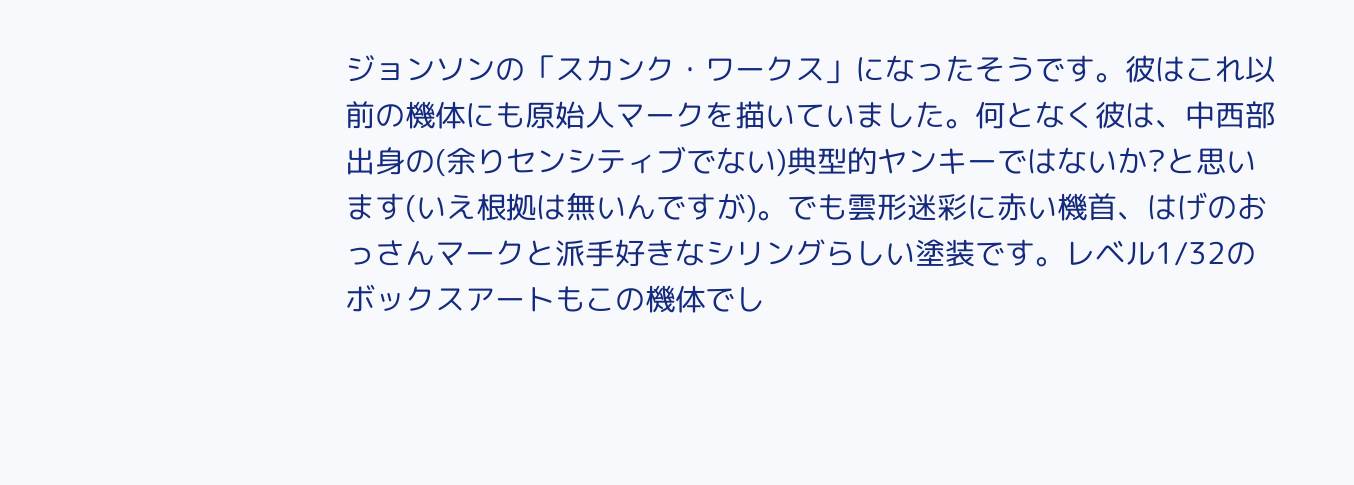ジョンソンの「スカンク・ワークス」になったそうです。彼はこれ以前の機体にも原始人マークを描いていました。何となく彼は、中西部出身の(余りセンシティブでない)典型的ヤンキーではないか?と思います(いえ根拠は無いんですが)。でも雲形迷彩に赤い機首、はげのおっさんマークと派手好きなシリングらしい塗装です。レベル1/32のボックスアートもこの機体でし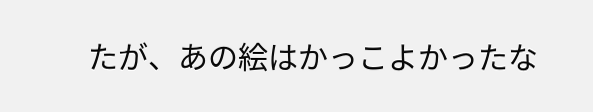たが、あの絵はかっこよかったな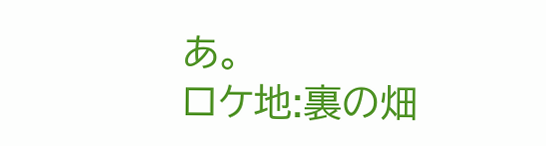あ。
ロケ地:裏の畑